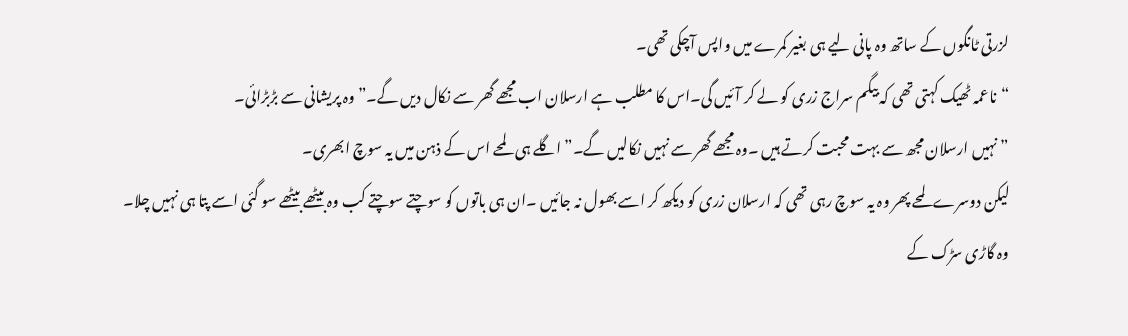لزرتی ٹانگوں کے ساتھ وہ پانی لیے ہی بغیر کمرے میں واپس آچکی تھی۔
“ناعمہ ٹھیک کہتی تھی کہ بیگم سراج زری کو لے کر آئیں گی۔اس کا مطلب ہے ارسلان اب مجھے گھر سے نکال دیں گے۔” وہ پریشانی سے بڑبڑائی۔
” نہیں ارسلان مجھ سے بہت محبت کرتے ہیں ۔وہ مجھے گھر سے نہیں نکالیں گے۔” اگلے ہی لمحے اس کے ذہن میں یہ سوچ ابھری۔
لیکن دوسرے لمحے پھر وہ یہ سوچ رہی تھی کہ ارسلان زری کو دیکھ کر اسے بھول نہ جائیں ۔ان ہی باتوں کو سوچتے سوچتے کب وہ بیٹھے بیٹھے سو گئی اسے پتا ہی نہیں چلا۔
وہ گاڑی سڑک کے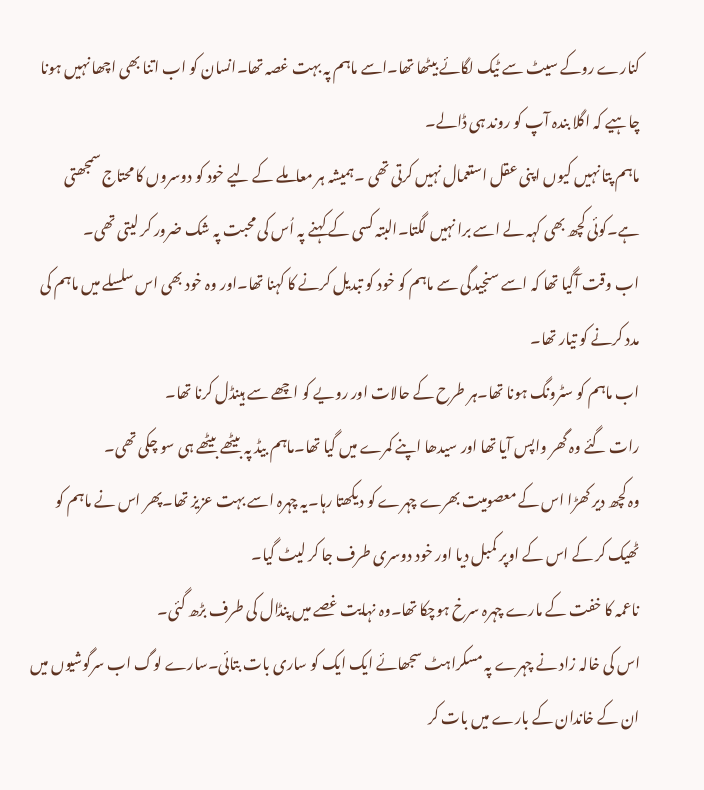کنارے روکے سیٹ سے ٹیک لگائے بیٹھا تھا۔اسے ماہم پہ بہت غصہ تھا۔انسان کو اب اتنا بھی اچھا نہیں ہونا چاہیے کہ اگلا بندہ آپ کو روند ہی ڈالے۔
ماہم پتا نہیں کیوں اپنی عقل استعمال نہیں کرتی تھی ۔ہمیشہ ہر معاملے کے لیے خود کو دوسروں کا محتاج سمجھتی ہے۔کوئی کچھ بھی کہہ لے اسے برا نہیں لگتا۔البتہ کسی کے کہنے پہ اُس کی محبت پہ شک ضرور کر لیتی تھی۔
اب وقت آگیا تھا کہ اسے سنجیدگی سے ماہم کو خود کو تبدیل کرنے کا کہنا تھا۔اور وہ خود بھی اس سلسلے میں ماہم کی مدد کرنے کو تیار تھا۔
اب ماہم کو سٹرونگ ہونا تھا۔ہر طرح کے حالات اور رویے کو اچھے سے ہینڈل کرنا تھا۔
رات گئے وہ گھر واپس آیا تھا اور سیدھا اپنے کمرے میں گیا تھا۔ماہم بیڈ پہ بیٹھے بیٹھے ہی سو چکی تھی۔
وہ کچھ دیر کھڑا اس کے معصومیت بھرے چہرے کو دیکھتا رہا۔یہ چہرہ اسے بہت عزیز تھا۔پھر اس نے ماہم کو ٹھیک کر کے اس کے اوپر کمبل دیا اور خود دوسری طرف جا کر لیٹ گیا۔
ناعمہ کا خفت کے مارے چہرہ سرخ ہوچکا تھا۔وہ نہایت غصے میں پنڈال کی طرف بڑھ گئی۔
اس کی خالہ زاد نے چہرے پہ مسکراہٹ سجھائے ایک ایک کو ساری بات بتائی۔سارے لوگ اب سرگوشیوں میں ان کے خاندان کے بارے میں بات کر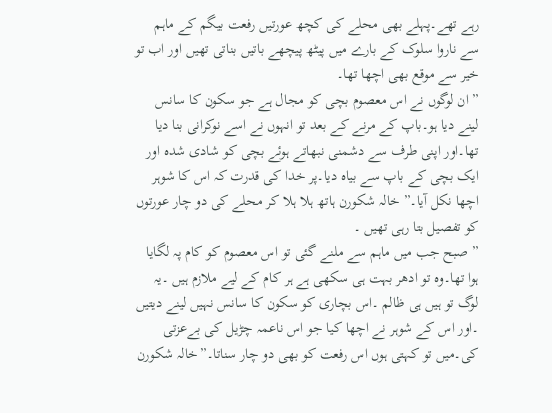رہے تھے۔پہلے بھی محلے کی کچھ عورتیں رفعت بیگم کے ماہم سے ناروا سلوک کے بارے میں پیٹھ پیچھے باتیں بناتی تھیں اور اب تو خیر سے موقع بھی اچھا تھا۔
” ان لوگوں نے اس معصوم بچی کو مجال ہے جو سکون کا سانس لینے دیا ہو۔باپ کے مرنے کے بعد تو انہوں نے اسے نوکرانی بنا دیا تھا۔اور اپنی طرف سے دشمنی نبھاتے ہوئے بچی کو شادی شدہ اور ایک بچی کے باپ سے بیاہ دیا۔پر خدا کی قدرت کہ اس کا شوہر اچھا نکل آیا۔” خالہ شکورن ہاتھ ہلا ہلا کر محلے کی دو چار عورتوں کو تفصیل بتا رہی تھیں ۔
” صبح جب میں ماہم سے ملنے گئی تو اس معصوم کو کام پہ لگایا ہوا تھا۔وہ تو ادھر بہت ہی سکھی ہے ہر کام کے لیے ملازم ہیں ۔یہ لوگ تو ہیں ہی ظالم ۔اس بچاری کو سکون کا سانس نہیں لینے دیتیں ۔اور اس کے شوہر نے اچھا کیا جو اس ناعمہ چڑیل کی بےعزتی کی۔میں تو کہتی ہوں اس رفعت کو بھی دو چار سناتا۔”خالہ شکورن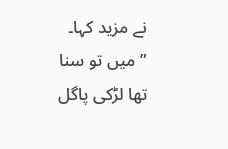نے مزید کہا۔
” میں تو سنا تھا لڑکی پاگل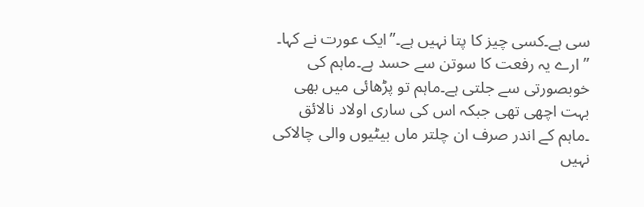سی ہے۔کسی چیز کا پتا نہیں ہے۔”ایک عورت نے کہا۔
” ارے یہ رفعت کا سوتن سے حسد ہے۔ماہم کی خوبصورتی سے جلتی ہے۔ماہم تو پڑھائی میں بھی بہت اچھی تھی جبکہ اس کی ساری اولاد نالائق ۔ماہم کے اندر صرف ان چلتر ماں بیٹیوں والی چالاکی نہیں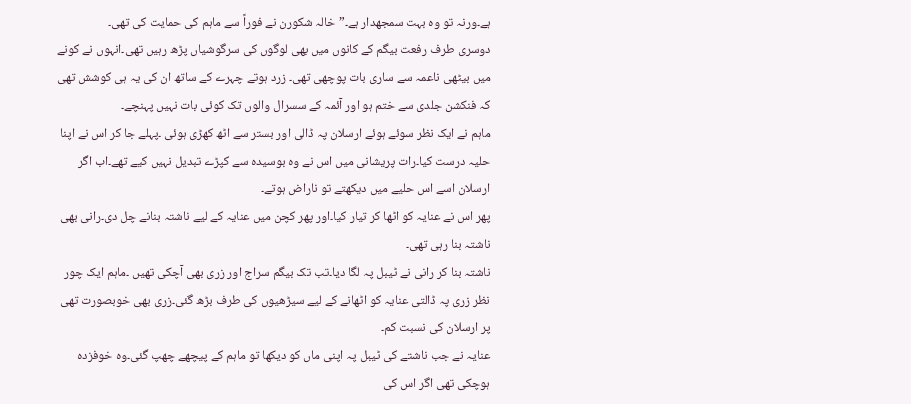ہے۔ورنہ تو وہ بہت سمجھدار ہے۔”خالہ شکورن نے فوراً سے ماہم کی حمایت کی تھی۔
دوسری طرف رفعت بیگم کے کانوں میں بھی لوگوں کی سرگوشیاں پڑھ رہیں تھی۔انہوں نے کونے میں بیٹھی ناعمہ سے ساری بات پوچھی تھی۔ زرد ہوتے چہرے کے ساتھ ان کی یہ ہی کوشش تھی کہ فنکشن جلدی سے ختم ہو اور آئمہ کے سسرال والوں تک کوئی بات نہیں پہنچے۔
ماہم نے ایک نظر سوئے ہوئے ارسلان پہ ڈالی اور بستر سے اٹھ کھڑی ہوئی ۔پہلے جا کر اس نے اپنا حلیہ درست کیا۔رات پریشانی میں اس نے وہ بوسیدہ سے کپڑے تبدیل نہیں کیے تھے۔اب اگر ارسلان اسے اس حلیے میں دیکھتے تو ناراض ہوتے۔
پھر اس نے عنایہ کو اٹھا کر تیار کیا۔اور پھر کچن میں عنایہ کے لیے ناشتہ بنانے چل دی۔رانی بھی ناشتہ بنا رہی تھی۔
ناشتہ بنا کر رانی نے ٹیبل پہ لگا دیا۔تب تک بیگم سراج اور زری بھی آچکی تھیں ۔ماہم ایک چور نظر زری پہ ڈالتی عنایہ کو اٹھانے کے لیے سیڑھیوں کی طرف بڑھ گئی۔زری بھی خوبصورت تھی پر ارسلان کی نسبت کم۔
عنایہ نے جب ناشتے کی ٹیبل پہ اپنی ماں کو دیکھا تو ماہم کے پیچھے چھپ گئی۔وہ خوفزدہ ہوچکی تھی اگر اس کی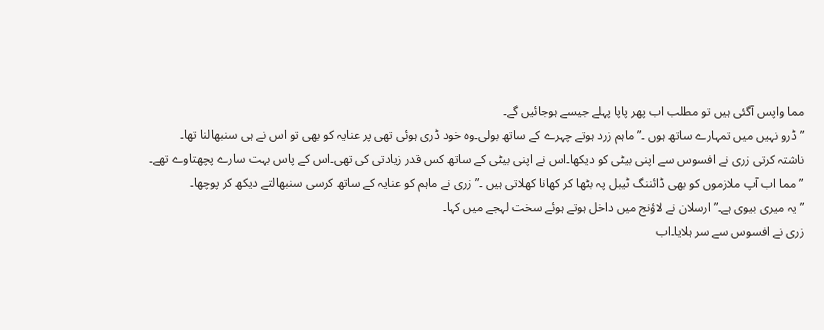مما واپس آگئی ہیں تو مطلب اب پھر پاپا پہلے جیسے ہوجائیں گے۔
” ڈرو نہیں میں تمہارے ساتھ ہوں ۔” ماہم زرد ہوتے چہرے کے ساتھ بولی۔وہ خود ڈری ہوئی تھی پر عنایہ کو بھی تو اس نے ہی سنبھالنا تھا۔
ناشتہ کرتی زری نے افسوس سے اپنی بیٹی کو دیکھا۔اس نے اپنی بیٹی کے ساتھ کس قدر زیادتی کی تھی۔اس کے پاس بہت سارے پچھتاوے تھے۔
” مما اب آپ ملازموں کو بھی ڈائننگ ٹیبل پہ بٹھا کر کھانا کھلاتی ہیں ۔” زری نے ماہم کو عنایہ کے ساتھ کرسی سنبھالتے دیکھ کر پوچھا۔
” یہ میری بیوی ہے۔” ارسلان نے لاؤنج میں داخل ہوتے ہوئے سخت لہجے میں کہا۔
زری نے افسوس سے سر ہلایا۔اب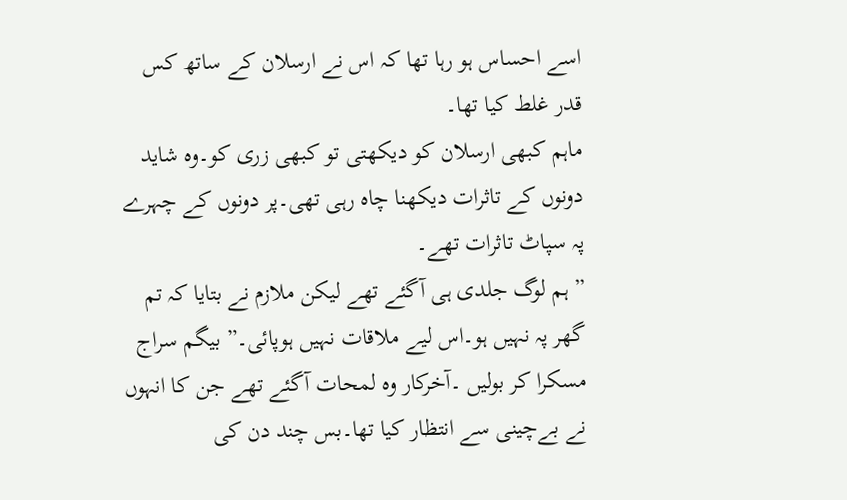اسے احساس ہو رہا تھا کہ اس نے ارسلان کے ساتھ کس قدر غلط کیا تھا۔
ماہم کبھی ارسلان کو دیکھتی تو کبھی زری کو۔وہ شاید دونوں کے تاثرات دیکھنا چاہ رہی تھی۔پر دونوں کے چہرے پہ سپاٹ تاثرات تھے۔
” ہم لوگ جلدی ہی آگئے تھے لیکن ملازم نے بتایا کہ تم گھر پہ نہیں ہو۔اس لیے ملاقات نہیں ہوپائی۔” بیگم سراج مسکرا کر بولیں ۔آخرکار وہ لمحات آگئے تھے جن کا انہوں نے بےچینی سے انتظار کیا تھا۔بس چند دن کی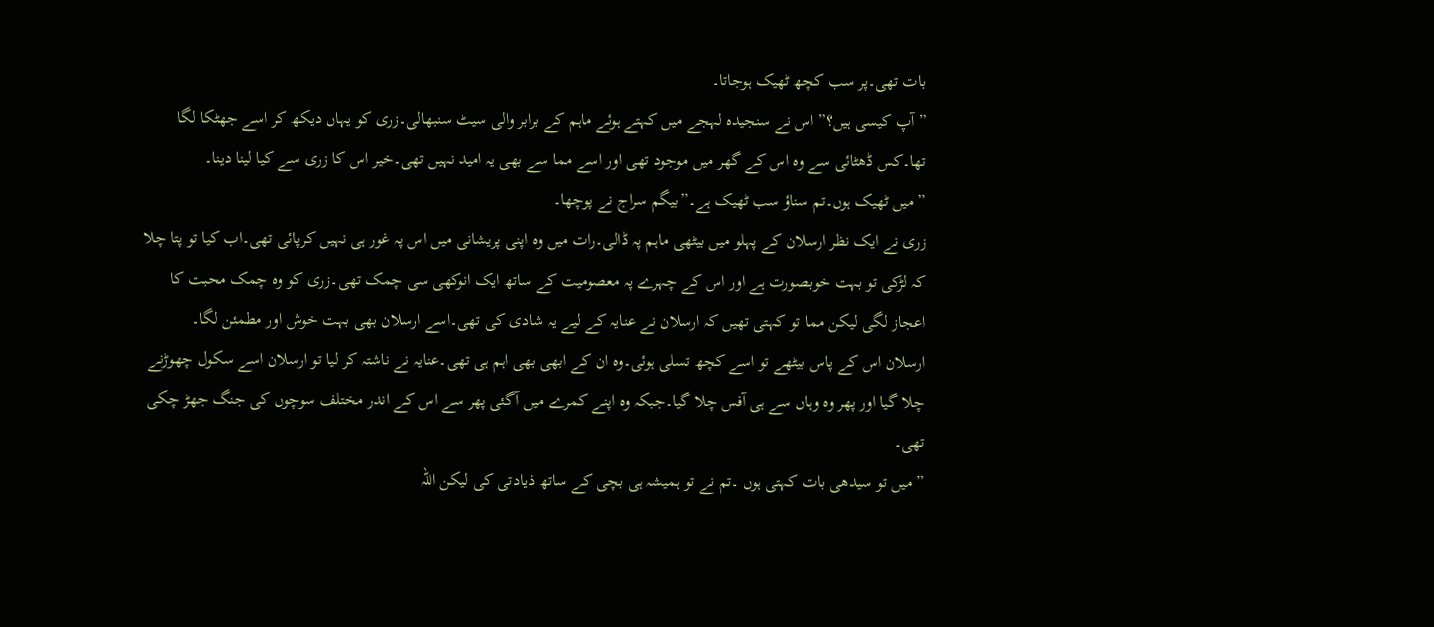بات تھی۔پر سب کچھ ٹھیک ہوجاتا۔
” آپ کیسی ہیں؟” اس نے سنجیدہ لہجے میں کہتے ہوئے ماہم کے برابر والی سیٹ سنبھالی۔زری کو یہاں دیکھ کر اسے جھٹکا لگا تھا۔کس ڈھٹائی سے وہ اس کے گھر میں موجود تھی اور اسے مما سے بھی یہ امید نہیں تھی۔خیر اس کا زری سے کیا لینا دینا۔
” میں ٹھیک ہوں۔تم سناؤ سب ٹھیک ہے۔”بیگم سراج نے پوچھا۔
زری نے ایک نظر ارسلان کے پہلو میں بیٹھی ماہم پہ ڈالی۔رات میں وہ اپنی پریشانی میں اس پہ غور ہی نہیں کرپائی تھی۔اب کیا تو پتا چلا کہ لڑکی تو بہت خوبصورت ہے اور اس کے چہرے پہ معصومیت کے ساتھ ایک انوکھی سی چمک تھی۔زری کو وہ چمک محبت کا اعجاز لگی لیکن مما تو کہتی تھیں کہ ارسلان نے عنایہ کے لیے یہ شادی کی تھی۔اسے ارسلان بھی بہت خوش اور مطمئن لگا۔
ارسلان اس کے پاس بیٹھے تو اسے کچھ تسلی ہوئی۔وہ ان کے ابھی بھی اہم ہی تھی۔عنایہ نے ناشتہ کر لیا تو ارسلان اسے سکول چھوڑنے چلا گیا اور پھر وہ وہاں سے ہی آفس چلا گیا۔جبکہ وہ اپنے کمرے میں آگئی پھر سے اس کے اندر مختلف سوچوں کی جنگ جھڑ چکی تھی۔
” میں تو سیدھی بات کہتی ہوں ۔تم نے تو ہمیشہ ہی بچی کے ساتھ ذیادتی کی لیکن اللہ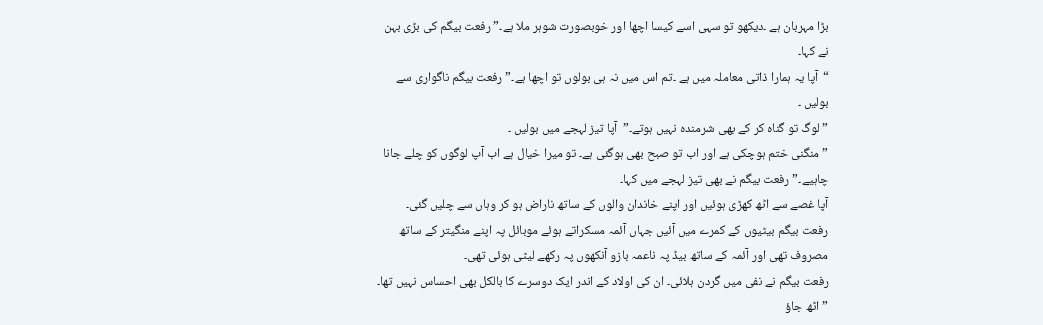بڑا مہربان ہے ۔دیکھو تو سہی اسے کیسا اچھا اور خوبصورت شوہر ملا ہے۔” رفعت بیگم کی بڑی بہن نے کہا۔
“آپا یہ ہمارا ذاتی معاملہ میں ہے ۔تم اس میں نہ ہی بولوں تو اچھا ہے۔” رفعت بیگم ناگواری سے بولیں ۔
” لوگ تو گناہ کر کے بھی شرمندہ نہیں ہوتے۔”آپا تیز لہجے میں بولیں ۔
” منگنی ختم ہوچکی ہے اور اب تو صبح بھی ہوگئی ہے۔ تو میرا خیال ہے اب آپ لوگوں کو چلے جانا چاہیے۔”رفعت بیگم نے بھی تیز لہجے میں کہا۔
آپا غصے سے اٹھ کھڑی ہوئیں اور اپنے خاندان والوں کے ساتھ ناراض ہو کر وہاں سے چلیں گئی۔
رفعت بیگم بیٹیوں کے کمرے میں آئیں جہاں آئمہ مسکراتے ہوئے موبائل پہ اپنے منگیتر کے ساتھ مصروف تھی اور آئمہ کے ساتھ بیڈ پہ ناعمہ بازو آنکھوں پہ رکھے لیٹی ہوئی تھی۔
رفعت بیگم نے نفی میں گردن ہلائی۔ ان کی اولاد کے اندر ایک دوسرے کا بالکل بھی احساس نہیں تھا۔
” اٹھ جاؤ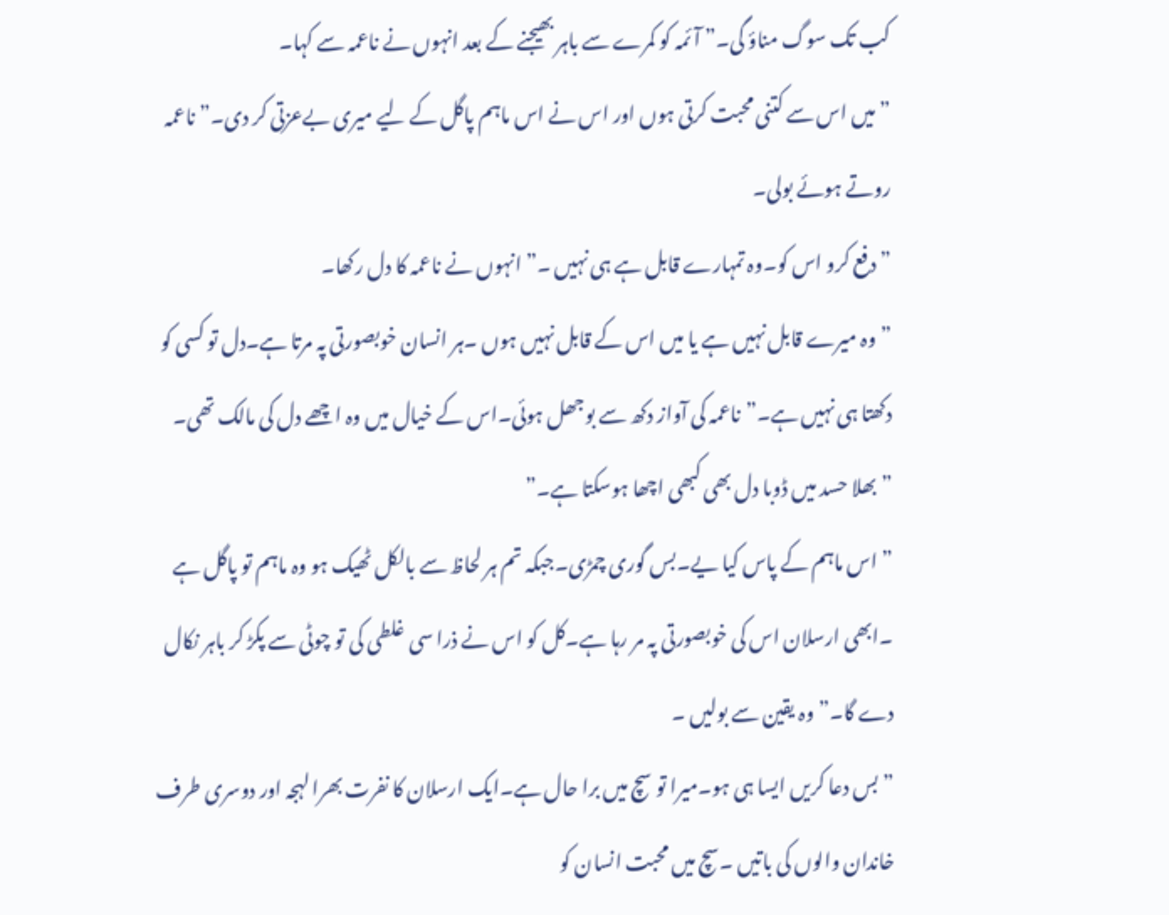کب تک سوگ مناؤ گی۔” آئمہ کو کمرے سے باہر بھیجنے کے بعد انہوں نے ناعمہ سے کہا۔
” میں اس سے کتنی محبت کرتی ہوں اور اس نے اس ماہم پاگل کے لیے میری بےعزتی کر دی۔” ناعمہ روتے ہوئے بولی۔
” دفع کرو اس کو۔وہ تمہارے قابل ہے ہی نہیں ۔” انہوں نے ناعمہ کا دل رکھا۔
” وہ میرے قابل نہیں ہے یا میں اس کے قابل نہیں ہوں ۔ہر انسان خوبصورتی پہ مرتا ہے۔دل تو کسی کو دکھتا ہی نہیں ہے۔”ناعمہ کی آواز دکھ سے بوجھل ہوئی۔اس کے خیال میں وہ اچھے دل کی مالک تھی۔
” بھلا حسد میں ڈوبا دل بھی کبھی اچھا ہوسکتا ہے۔”
” اس ماہم کے پاس کیا یے۔بس گوری چمڑی۔جبکہ تم ہر لحاظ سے بالکل ٹھیک ہو وہ ماہم تو پاگل ہے ۔ابھی ارسلان اس کی خوبصورتی پہ مر رہا ہے۔کل کو اس نے ذرا سی غلطی کی تو چوٹی سے پکڑ کر باہر نکال دے گا۔” وہ یقین سے بولیں ۔
” بس دعا کریں ایسا ہی ہو۔میرا تو سچ میں برا حال ہے۔ایک ارسلان کا نفرت بھرا لہجہ اور دوسری طرف خاندان والوں کی باتیں ۔سچ میں محبت انسان کو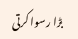بڑا رسوا کرتی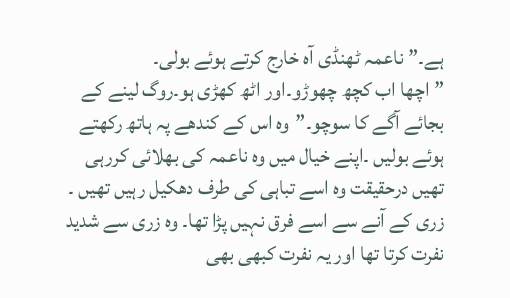ہے۔”ناعمہ ٹھنڈی آہ خارج کرتے ہوئے بولی۔
” اچھا اب کچھ چھوڑو۔اور اٹھ کھڑی ہو۔روگ لینے کے بجائے آگے کا سوچو۔”وہ اس کے کندھے پہ ہاتھ رکھتے ہوئے بولیں ۔اپنے خیال میں وہ ناعمہ کی بھلائی کررہی تھیں درحقیقت وہ اسے تباہی کی طرف دھکیل رہیں تھیں ۔
زری کے آنے سے اسے فرق نہیں پڑا تھا۔ وہ زری سے شدید نفرت کرتا تھا اور یہ نفرت کبھی بھی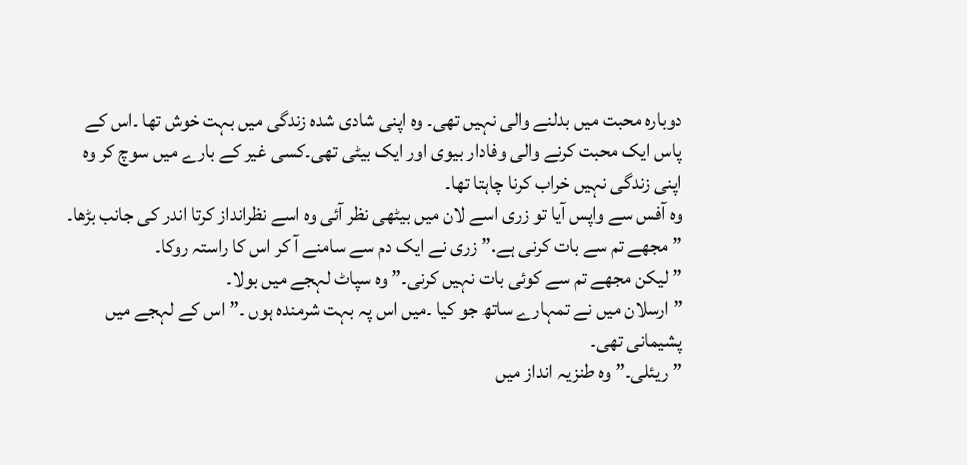دوبارہ محبت میں بدلنے والی نہیں تھی۔ وہ اپنی شادی شدہ زندگی میں بہت خوش تھا ۔اس کے پاس ایک محبت کرنے والی وفادار بیوی اور ایک بیٹی تھی۔کسی غیر کے بارے میں سوچ کر وہ اپنی زندگی نہیں خراب کرنا چاہتا تھا۔
وہ آفس سے واپس آیا تو زری اسے لان میں بیٹھی نظر آئی وہ اسے نظرانداز کرتا اندر کی جانب بڑھا۔
” مجھے تم سے بات کرنی ہے.” زری نے ایک دم سے سامنے آ کر اس کا راستہ روکا۔
” لیکن مجھے تم سے کوئی بات نہیں کرنی۔” وہ سپاٹ لہجے میں بولا۔
” ارسلان میں نے تمہارے ساتھ جو کیا ۔میں اس پہ بہت شرمندہ ہوں ۔” اس کے لہجے میں پشیمانی تھی۔
” ریئلی۔” وہ طنزیہ انداز میں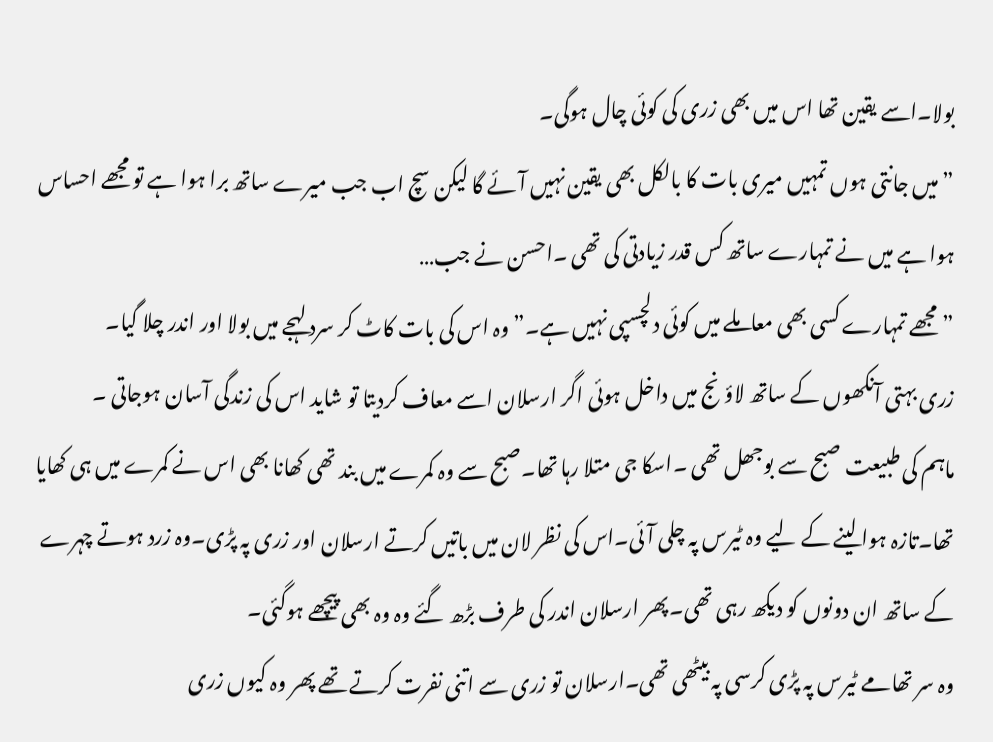بولا۔اسے یقین تھا اس میں بھی زری کی کوئی چال ہوگی۔
” میں جانتی ہوں تمہیں میری بات کا بالکل بھی یقین نہیں آئے گا لیکن سچ اب جب میرے ساتھ برا ہوا ہے تو مجھے احساس ہوا ہے میں نے تمہارے ساتھ کس قدر زیادتی کی تھی ۔احسن نے جب…
” مجھے تمہارے کسی بھی معاملے میں کوئی دلچسپی نہیں ہے۔”وہ اس کی بات کاٹ کر سرد لہجے میں بولا اور اندر چلا گیا۔
زری بہتی آنکھوں کے ساتھ لاؤنج میں داخل ہوئی اگر ارسلان اسے معاف کردیتا تو شاید اس کی زندگی آسان ہوجاتی ۔
ماہم کی طبیعت صبح سے بوجھل تھی ۔اسکا جی متلا رہا تھا۔صبح سے وہ کمرے میں بند تھی کھانا بھی اس نے کمرے میں ہی کھایا تھا۔تازہ ہوا لینے کے لیے وہ ٹیرس پہ چلی آئی۔اس کی نظر لان میں باتیں کرتے ارسلان اور زری پہ پڑی۔وہ زرد ہوتے چہرے کے ساتھ ان دونوں کو دیکھ رہی تھی۔پھر ارسلان اندر کی طرف بڑھ گئے وہ وہ بھی پیچھے ہوگئی۔
وہ سر تھامے ٹیرس پہ پڑی کرسی پہ بیٹھی تھی۔ارسلان تو زری سے اتنی نفرت کرتے تھے پھر وہ کیوں زری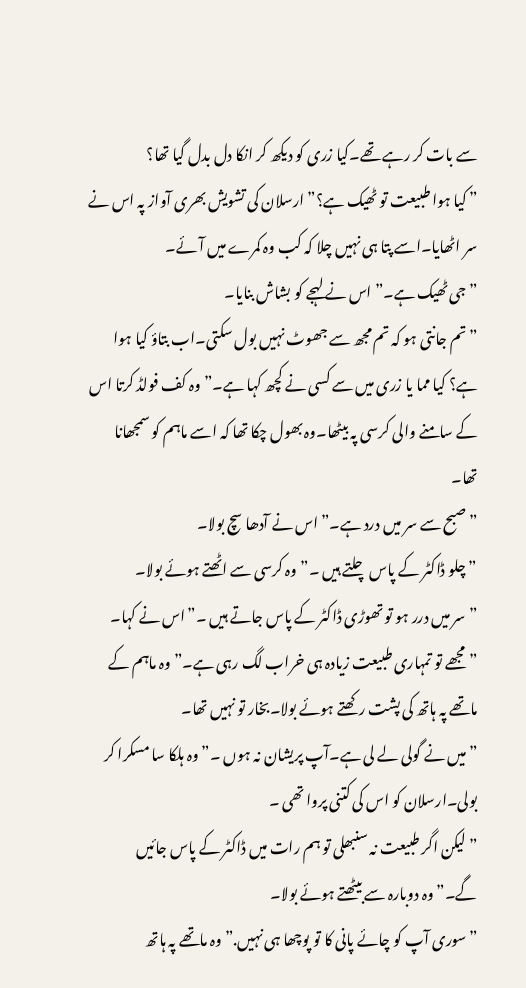سے بات کر رہے تھے۔کیا زری کو دیکھ کر انکا دل بدل گیا تھا؟
” کیا ہوا طبیعت تو ٹھیک ہے؟” ارسلان کی تشویش بھری آواز پہ اس نے سر اٹھایا۔اسے پتا ہی نہیں چلا کہ کب وہ کمرے میں آئے۔
” جی ٹھیک ہے۔” اس نے لہجے کو بشاش بنایا۔
” تم جانتی ہو کہ تم مجھ سے جھوٹ نہیں بول سکتی۔اب بتاؤ کیا ہوا ہے؟ کیا مما یا زری میں سے کسی نے کچھ کہا ہے۔”وہ کف فولڈ کرتا اس کے سامنے والی کرسی پہ بیٹھا۔وہ بھول چکا تھا کہ اسے ماہم کو سمجھانا تھا۔
” صبح سے سر میں درد ہے۔” اس نے آدھا سچ بولا۔
” چلو ڈاکٹر کے پاس چلتے ہیں ۔” وہ کرسی سے اٹھتے ہوئے بولا۔
” سر میں درر ہو تو تھوڑی ڈاکٹر کے پاس جاتے ہیں ۔”اس نے کہا۔
” مجھے تو تمہاری طبیعت زیادہ ہی خراب لگ رہی ہے۔” وہ ماہم کے ماتھے پہ ہاتھ کی پشت رکھتے ہوئے بولا۔بخار تو نہیں تھا۔
” میں نے گولی لے لی ہے۔آپ پریشان نہ ہوں ۔”وہ ہلکا سا مسکرا کر بولی۔ارسلان کو اس کی کتنی پروا تھی ۔
” لیکن اگر طبیعت نہ سنبھلی تو ہم رات میں ڈاکٹر کے پاس جائیں گے۔”وہ دوبارہ سے بیٹھتے ہوئے بولا۔
” سوری آپ کو چائے پانی کا تو پوچھا ہی نہیں.” وہ ماتھے پہ ہاتھ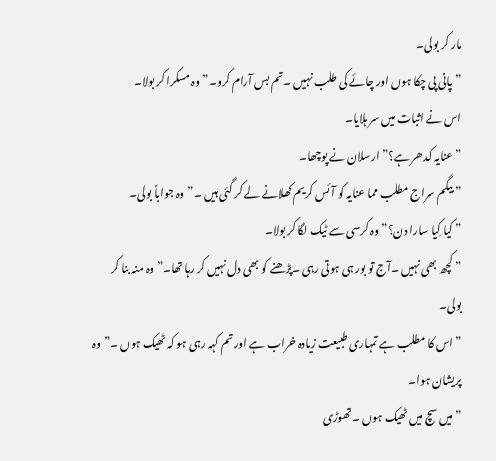مار کر بولی۔
” پانی پی چکا ہوں اور چائے کی طلب نہیں ۔تم بس آرام کرو۔” وہ مسکرا کر بولا۔
اس نے اثبات میں سر ہلایا۔
” عنایہ کدھر ہے؟” ارسلان نے پوچھا۔
” بیگم سراج مطلب مما عنایہ کو آئس کریم کھلانے لے کر گئی ہیں ۔”وہ جواباً بولی۔
” کیا کِیا سارا دن؟” وہ کرسی سے ٹیک لگا کر بولا۔
” کچھ بھی نہیں ۔آج تو بور ہی ہوتی رہی ۔پڑھنے کو بھی دل نہیں کر رہا تھا۔” وہ منہ بنا کر بولی۔
” اس کا مطلب ہے تمہاری طبیعت زیادہ خراب ہے اور تم کہہ رہی ہو کہ ٹھیک ہوں ۔”وہ پریشان ہوا۔
” میں سچ میں ٹھیک ہوں ۔تھوڑی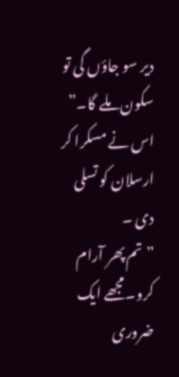دیر سو جاؤں گی تو سکون ملے گا۔” اس نے مسکرا کر ارسلان کو تسلی دی ۔
” تم پھر آرام کرو۔مجھے ایک ضروری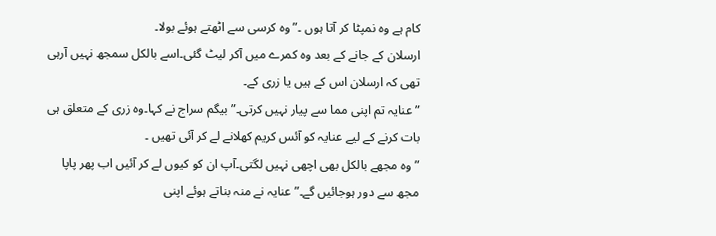کام ہے وہ نمپٹا کر آتا ہوں ۔” وہ کرسی سے اٹھتے ہوئے بولا۔
ارسلان کے جانے کے بعد وہ کمرے میں آکر لیٹ گئی۔اسے بالکل سمجھ نہیں آرہی تھی کہ ارسلان اس کے ہیں یا زری کے۔
” عنایہ تم اپنی مما سے پیار نہیں کرتی۔”بیگم سراج نے کہا۔وہ زری کے متعلق ہی بات کرنے کے لیے عنایہ کو آئس کریم کھلانے لے کر آئی تھیں ۔
” وہ مجھے بالکل بھی اچھی نہیں لگتی۔آپ ان کو کیوں لے کر آئیں اب پھر پاپا مجھ سے دور ہوجائیں گے۔” عنایہ نے منہ بناتے ہوئے اپنی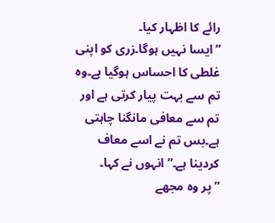رائے کا اظہار کیا۔
” ایسا نہیں ہوگا۔زری کو اپنی غلطی کا احساس ہوگیا ہے۔وہ تم سے بہت پیار کرتی ہے اور تم سے معافی مانگنا چاہتی ہے۔بس تم نے اسے معاف کردینا ہے۔”انہوں نے کہا۔
” پر وہ مجھے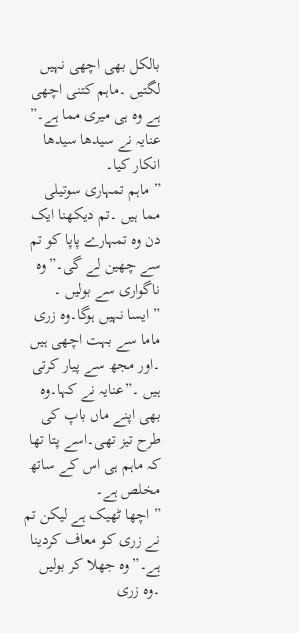بالکل بھی اچھی نہیں لگتیں ۔ماہم کتنی اچھی ہے وہ ہی میری مما ہے۔” عنایہ نے سیدھا سیدھا انکار کیا۔
” ماہم تمہاری سوتیلی مما ہیں ۔تم دیکھنا ایک دن وہ تمہارے پاپا کو تم سے چھین لے گی۔”وہ ناگواری سے بولیں ۔
” ایسا نہیں ہوگا۔وہ زری ماما سے بہت اچھی ہیں ۔اور مجھ سے پیار کرتی ہیں ۔”عنایہ نے کہا۔وہ بھی اپنے ماں باپ کی طرح تیز تھی۔اسے پتا تھا کہ ماہم ہی اس کے ساتھ مخلص ہے۔
” اچھا ٹھیک ہے لیکن تم نے زری کو معاف کردینا ہے۔”وہ جھلا کر بولیں ۔وہ زری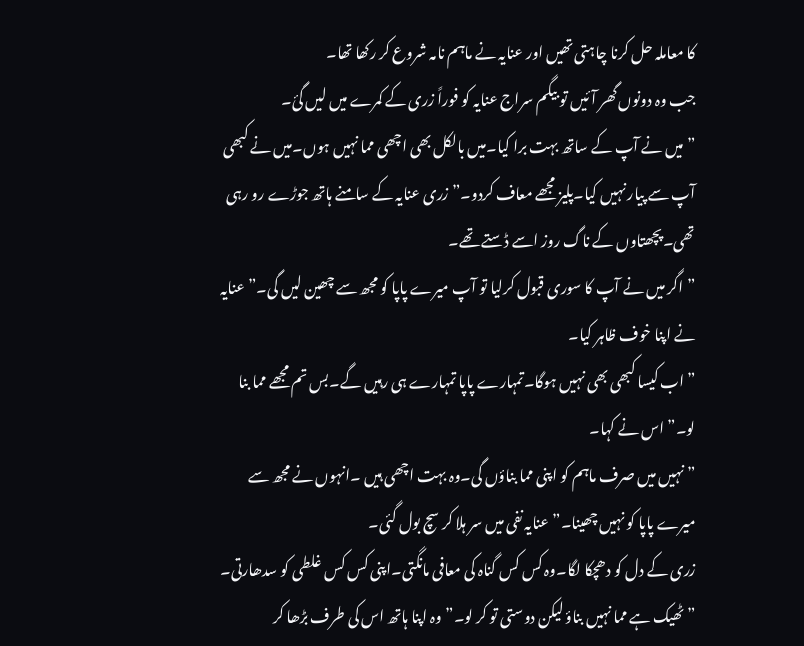کا معاملہ حل کرنا چاہتی تھیں اور عنایہ نے ماہم نامہ شروع کر رکھا تھا۔
جب وہ دونوں گھر آئیں تو بیگم سراج عنایہ کو فوراً زری کے کمرے میں لیں گئ۔
” میں نے آپ کے ساتھ بہت برا کیا۔میں بالکل بھی اچھی مما نہیں ہوں۔میں نے کبھی آپ سے پیار نہیں کیا۔پلیز مجھے معاف کردو۔” زری عنایہ کے سامنے ہاتھ جوڑے رو رہی تھی۔پچھتاوں کے ناگ روز اسے ڈستے تھے۔
” اگر میں نے آپ کا سوری قبول کرلیا تو آپ میرے پاپا کو مجھ سے چھین لیں گی۔”عنایہ نے اپنا خوف ظاہر کیا۔
” اب کیسا کبھی بھی نہیں ہوگا۔تمہارے پاپا تمہارے ہی رہیں گے۔بس تم مجھے مما بنا لو۔” اس نے کہا۔
” نہیں میں صرف ماہم کو اپنی مما بناؤں گی۔وہ بہت اچھی ہیں ۔انہوں نے مجھ سے میرے پاپا کو نہیں چھینا۔”عنایہ نفی میں سر ہلا کر سچ بول گئی۔
زری کے دل کو دھچکا لگا۔وہ کس کس گناہ کی معافی مانگتی۔اپنی کس کس غلطی کو سدھارتی۔
” ٹھیک ہے مما نہیں بناؤ لیکن دوستی تو کر لو۔”وہ اپنا ہاتھ اس کی طرف بڑھا کر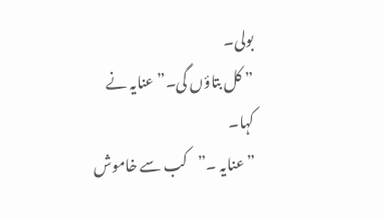بولی۔
” کل بتاؤں گی۔”عنایہ نے کہا۔
” عنایہ ۔”کب سے خاموش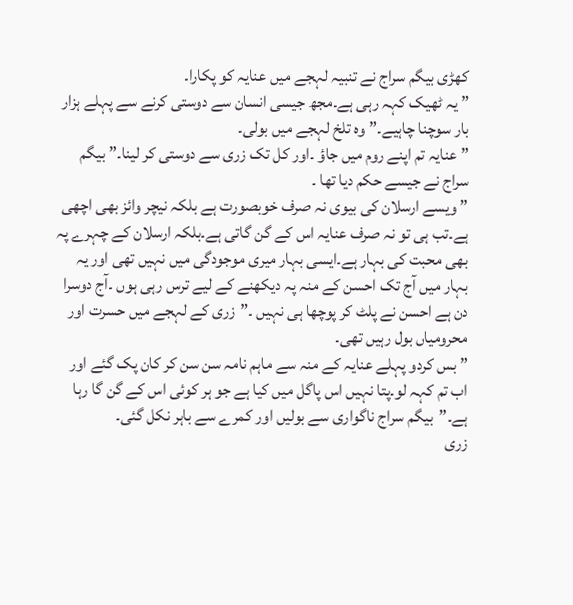کھڑی بیگم سراج نے تنبیہ لہجے میں عنایہ کو پکارا۔
” یہ ٹھیک کہہ رہی ہے۔مجھ جیسی انسان سے دوستی کرنے سے پہلے ہزار بار سوچنا چاہیے۔”وہ تلخ لہجے میں بولی۔
” عنایہ تم اپنے روم میں جاؤ ۔اور کل تک زری سے دوستی کر لینا۔” بیگم سراج نے جیسے حکم دیا تھا ۔
” ویسے ارسلان کی بیوی نہ صرف خوبصورت ہے بلکہ نیچر وائز بھی اچھی ہے۔تب ہی تو نہ صرف عنایہ اس کے گن گاتی ہے۔بلکہ ارسلان کے چہرے پہ بھی محبت کی بہار ہے۔ایسی بہار میری موجودگی میں نہیں تھی اور یہ بہار میں آج تک احسن کے منہ پہ دیکھنے کے لیے ترس رہی ہوں ۔آج دوسرا دن ہے احسن نے پلٹ کر پوچھا ہی نہیں ۔”زری کے لہجے میں حسرت اور محرومیاں بول رہیں تھی۔
” بس کردو پہلے عنایہ کے منہ سے ماہم نامہ سن سن کر کان پک گئے اور اب تم کہہ لو۔پتا نہیں اس پاگل میں کیا ہے جو ہر کوئی اس کے گن گا رہا ہے۔”بیگم سراج ناگواری سے بولیں اور کمرے سے باہر نکل گئی۔
زری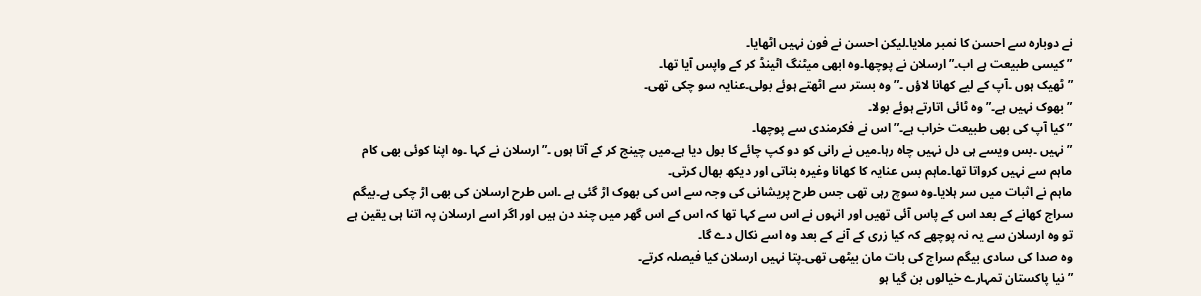نے دوبارہ سے احسن کا نمبر ملایا۔لیکن احسن نے فون نہیں اٹھایا۔
” کیسی طبیعت ہے اب۔” ارسلان نے پوچھا۔وہ ابھی میٹنگ اٹینڈ کر کے واپس آیا تھا۔
” ٹھیک ہوں ۔آپ کے لیے کھانا لاؤں ۔” وہ بستر سے اٹھتے ہوئے بولی۔عنایہ سو چکی تھی۔
” بھوک نہیں ہے۔” وہ ٹائی اتارتے ہوئے بولا۔
” کیا آپ کی بھی طبیعت خراب ہے۔” اس نے فکرمندی سے پوچھا۔
” نہیں ۔بس ویسے ہی دل نہیں چاہ رہا۔میں نے رانی کو دو کپ چائے کا بول دیا ہے۔میں چینج کر کے آتا ہوں ۔” ارسلان نے کہا ۔وہ اپنا کوئی بھی کام ماہم سے نہیں کرواتا تھا۔ماہم بس عنایہ کا کھانا وغیرہ بناتی اور دیکھ بھال کرتی۔
ماہم نے اثبات میں سر ہلایا۔وہ سوچ رہی تھی جس طرح پریشانی کی وجہ سے اس کی بھوک اڑ گئی ہے ۔اس طرح ارسلان کی بھی اڑ چکی ہے۔بیگم سراج کھانے کے بعد اس کے پاس آئی تھیں اور انہوں نے اس سے کہا تھا کہ اس کے اس گھر میں چند دن ہیں اور اگر اسے ارسلان پہ اتنا ہی یقین ہے تو وہ ارسلان سے یہ نہ پوچھے کہ کیا زری کے آنے کے بعد وہ اسے نکال دے گا۔
وہ صدا کی سادی بیگم سراج کی بات مان بیٹھی تھی۔پتا نہیں ارسلان کیا فیصلہ کرتے۔
” نیا پاکستان تمہارے خیالوں بن گیا ہو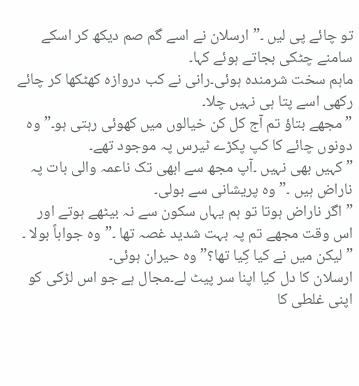تو چائے پی لیں ۔” ارسلان نے اسے گم صم دیکھ کر اسکے سامنے چٹکی بجاتے ہوئے کہا۔
ماہم سخت شرمندہ ہوئی۔رانی نے کب دروازہ کھٹکھا کر چائے رکھی اسے پتا ہی نہیں چلا۔
” مجھے بتاؤ تم آج کل کن خیالوں میں کھوئی رہتی ہو۔” وہ دونوں چائے کا کپ پکڑے ٹیرس پہ موجود تھے۔
” کہیں بھی نہیں ۔آپ مجھ سے ابھی تک ناعمہ والی بات پہ ناراض ہیں ۔” وہ پریشانی سے بولی۔
” اگر ناراض ہوتا تو ہم یہاں سکون سے نہ بیٹھے ہوتے اور اس وقت مجھے تم پہ بہت شدید غصہ تھا ۔”وہ جواباً بولا ۔
” لیکن میں نے کیا کِیا تھا؟” وہ حیران ہوئی۔
ارسلان کا دل کیا اپنا سر پیٹ لے۔مجال ہے جو اس لڑکی کو اپنی غلطی کا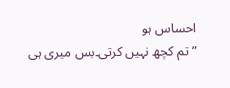احساس ہو
” تم کچھ نہیں کرتی۔بس میری ہی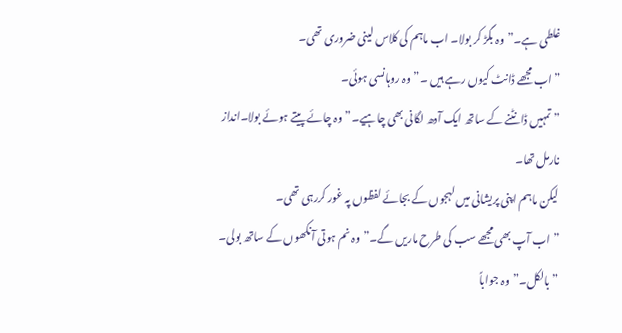غلطی ہے۔”وہ بگڑ کر بولا۔ اب ماہم کی کلاس لینی ضروری تھی۔
” اب مجھے ڈانٹ کیوں رہے ہیں ۔” وہ روہانسی ہوئی۔
” تمہیں ڈانٹنے کے ساتھ ایک آدھ لگانی بھی چاہیے۔” وہ چائے پیتے ہوئے بولا۔انداز نارمل تھا۔
لیکن ماہم اپنی پریشانی میں لہجوں کے بجائے لفظوں پہ غور کررہی تھی۔
” اب آپ بھی مجھے سب کی طرح ماریں گے۔”وہ نم ہوتی آنکھوں کے ساتھ بولی۔
” بالکل۔”وہ جواباً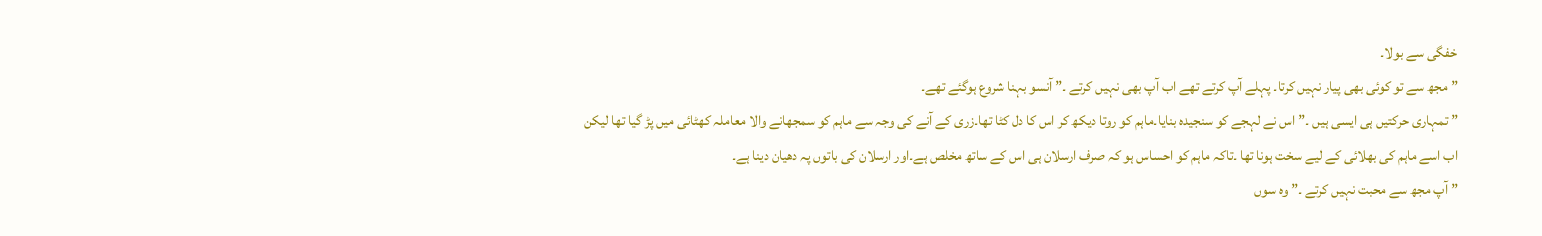خفگی سے بولا۔
” مجھ سے تو کوئی بھی پیار نہیں کرتا۔ پہلے آپ کرتے تھے اب آپ بھی نہیں کرتے ۔” آنسو بہنا شروع ہوگئے تھے۔
” تمہاری حرکتیں ہی ایسی ہیں ۔” اس نے لہجے کو سنجیدہ بنایا۔ماہم کو روتا دیکھ کر اس کا دل کٹا تھا۔زری کے آنے کی وجہ سے ماہم کو سمجھانے والا معاملہ کھٹائی میں پڑ گیا تھا لیکن اب اسے ماہم کی بھلائی کے لیے سخت ہونا تھا ۔تاکہ ماہم کو احساس ہو کہ صرف ارسلان ہی اس کے ساتھ مخلص ہے۔اور ارسلان کی باتوں پہ دھیان دینا ہے۔
” آپ مجھ سے محبت نہیں کرتے ۔” وہ سوں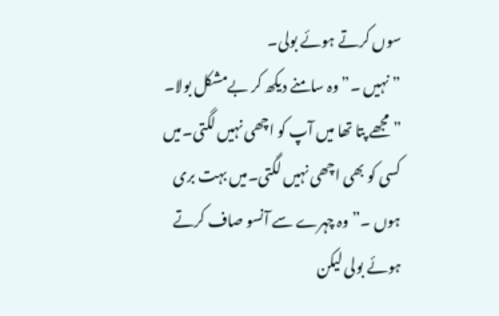سوں کرتے ہوئے بولی۔
” نہیں ۔” وہ سامنے دیکھ کر بےمشکل بولا۔
” مجھے پتا تھا میں آپ کو اچھی نہیں لگتی۔میں کسی کو بھی اچھی نہیں لگتی۔میں بہت بری ہوں ۔” وہ چہرے سے آنسو صاف کرتے ہوئے بولی لیکن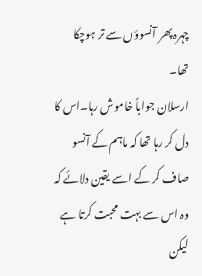چہرہ پھر آنسوؤں سے تر ہوچکا تھا۔
ارسلان جواباً خاموش رہا۔اس کا دل کر رہا تھا کہ ماہم کے آنسو صاف کر کے اسے یقین دلائے کہ وہ اس سے بہت محبت کرتا ہے لیکن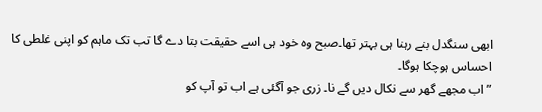ابھی سنگدل بنے رہنا ہی بہتر تھا۔صبح وہ خود ہی اسے حقیقت بتا دے گا تب تک ماہم کو اپنی غلطی کا احساس ہوچکا ہوگا۔
” اب مجھے گھر سے نکال دیں گے نا۔ زری جو آگئی ہے اب تو آپ کو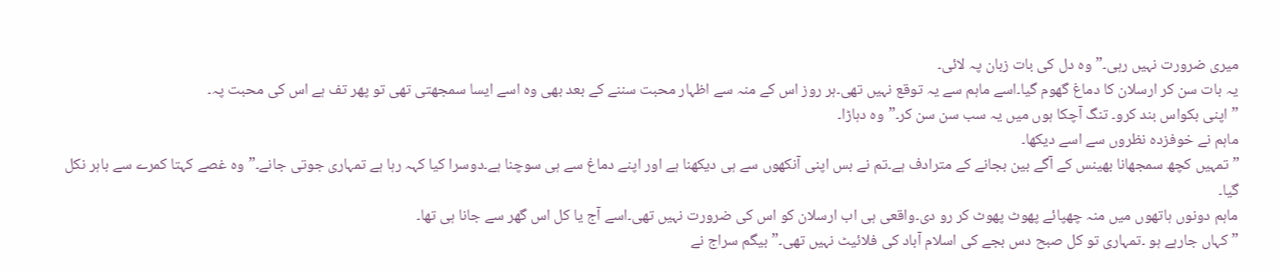میری ضرورت نہیں رہی۔” وہ دل کی بات زبان پہ لائی۔
یہ بات سن کر ارسلان کا دماغ گھوم گیا۔اسے ماہم سے یہ توقع نہیں تھی۔ہر روز اس کے منہ سے اظہار محبت سننے کے بعد بھی وہ اسے ایسا سمجھتی تھی تو پھر تف ہے اس کی محبت پہ۔
” اپنی بکواس بند کرو۔ تنگ آچکا ہوں میں یہ سب سن سن کر۔”وہ دہاڑا۔
ماہم نے خوفزدہ نظروں سے اسے دیکھا۔
” تمہیں کچھ سمجھانا بھینس کے آگے بین بجانے کے مترادف ہے۔تم نے بس اپنی آنکھوں سے ہی دیکھنا ہے اور اپنے دماغ سے ہی سوچنا ہے۔دوسرا کیا کہہ رہا ہے تمہاری جوتی جانے۔”وہ غصے کہتا کمرے سے باہر نکل گیا۔
ماہم دونوں ہاتھوں میں منہ چھپائے پھوٹ پھوٹ کر رو دی۔واقعی ہی اب ارسلان کو اس کی ضرورت نہیں تھی۔اسے آج یا کل اس گھر سے جانا ہی تھا۔
” کہاں جارہے ہو ۔تمہاری تو کل صبح دس بجے کی اسلام آباد کی فلائیٹ نہیں تھی۔” بیگم سراج نے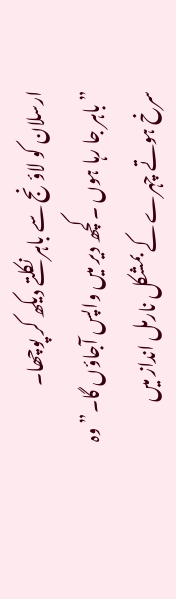ارسلان کو لاؤنج سے باہر نکلتے دیکھ کر پوچھا۔
” باہر جا رہا ہوں ۔کچھ دیر میں واپس آجاؤں گا۔” وہ سرخ ہوتے چہرے کے بمشکل نارمل انداز میں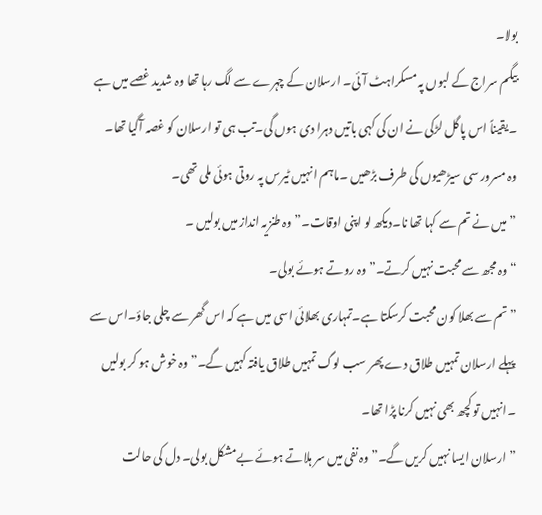بولا۔
بیگم سراج کے لبوں پہ مسکراہٹ آئی۔ ارسلان کے چہرے سے لگ رہا تھا وہ شدید غصے میں ہے ۔یقیناً اس پاگل لڑکی نے ان کی کہی باتیں دہرا دی ہوں گی۔تب ہی تو ارسلان کو غصہ آگیا تھا۔
وہ مسرور سی سیڑھیوں کی طرف بڑھیں ۔ماہم انہیں ٹیرس پہ روتی ہوئی ملی تھی۔
” میں نے تم سے کہا تھا نا۔دیکھ لو اپنی اوقات۔” وہ طنزیہ انداز میں بولیں ۔
“وہ مجھ سے محبت نہیں کرتے۔” وہ روتے ہوئے بولی۔
” تم سے بھلا کون محبت کرسکتا ہے۔تمہاری بھلائی اسی میں ہے کہ اس گھر سے چلی جاؤ۔اس سے پہلے ارسلان تمہیں طلاق دے پھر سب لوگ تمہیں طلاق یافتہ کہیں گے۔”وہ خوش ہو کر بولیں ۔انہیں تو کچھ بھی نہیں کرنا پڑا تھا۔
” ارسلان ایسا نہیں کریں گے۔” وہ نفی میں سر ہلاتے ہوئے بےمشکل بولی۔ دل کی حالت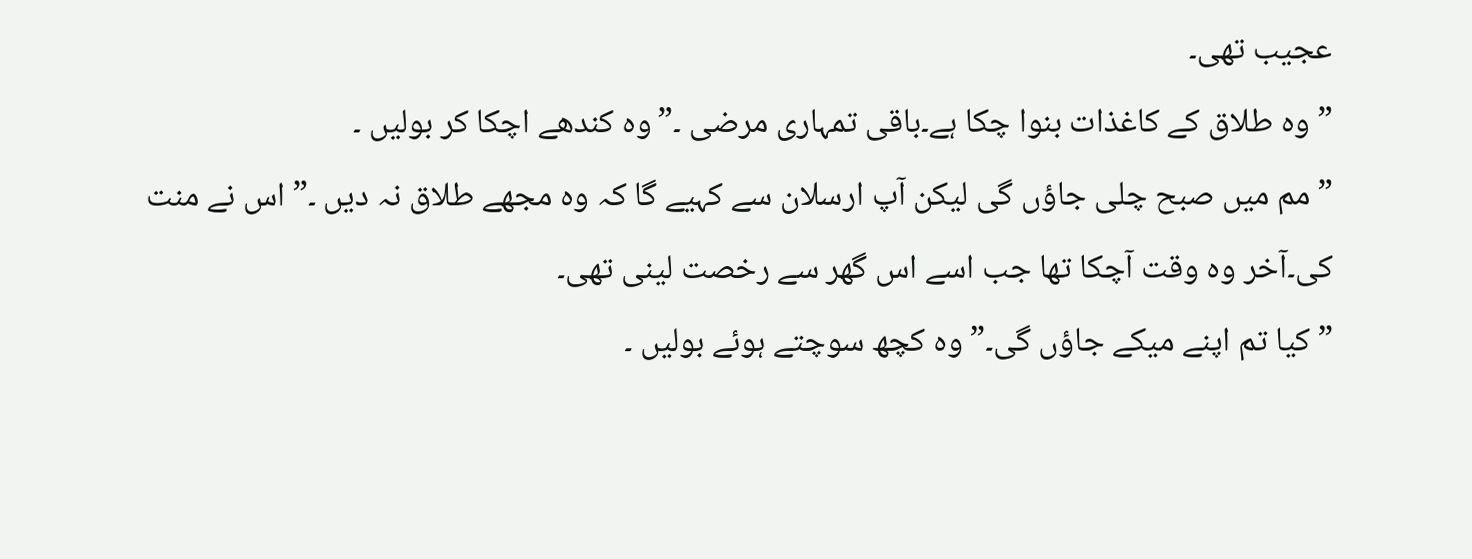عجیب تھی۔
” وہ طلاق کے کاغذات بنوا چکا ہے۔باقی تمہاری مرضی ۔”وہ کندھے اچکا کر بولیں ۔
” مم میں صبح چلی جاؤں گی لیکن آپ ارسلان سے کہیے گا کہ وہ مجھے طلاق نہ دیں ۔” اس نے منت کی۔آخر وہ وقت آچکا تھا جب اسے اس گھر سے رخصت لینی تھی۔
” کیا تم اپنے میکے جاؤں گی۔” وہ کچھ سوچتے ہوئے بولیں ۔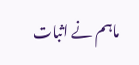ماہم نے اثبات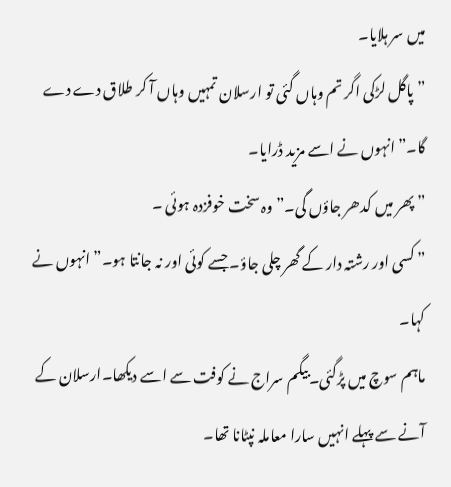میں سر ہلایا۔
” پاگل لڑکی اگر تم وہاں گئی تو ارسلان تمہیں وہاں آ کر طلاق دے دے گا۔”انہوں نے اسے مزید ڈرایا۔
” پھر میں کدھر جاؤں گی۔” وہ سخت خوفزدہ ہوئی ۔
” کسی اور رشتہ دار کے گھر چلی جاؤ۔ جسے کوئی اور نہ جانتا ہو۔” انہوں نے کہا۔
ماہم سوچ میں پڑگئی۔بیگم سراج نے کوفت سے اسے دیکھا۔ارسلان کے آنے سے پہلے انہیں سارا معاملہ نپٹانا تھا۔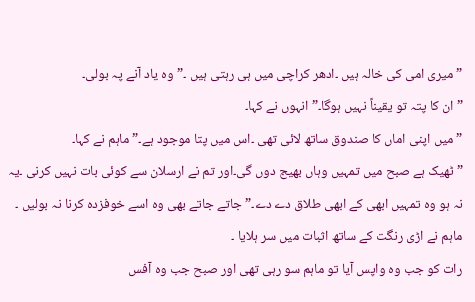” میری امی کی خالہ ہیں ۔ادھر کراچی میں ہی رہتی ہیں ۔”وہ یاد آنے پہ بولی۔
” ان کا پتہ تو یقیناً نہیں ہوگا۔” انہوں نے کہا۔
” میں اپنی اماں کا صندوق ساتھ لائی تھی ۔اس میں پتا موجود ہے۔” ماہم نے کہا۔
” ٹھیک ہے صبح میں تمہیں وہاں بھیج دوں گی۔اور تم نے ارسلان سے کوئی بات نہیں کرنی ۔یہ نہ ہو وہ تمہیں ابھی کے ابھی طلاق دے دے۔” جاتے جاتے بھی وہ اسے خوفزدہ کرنا نہ بولیں ۔
ماہم نے اڑی رنگت کے ساتھ اثبات میں سر ہلایا ۔
رات کو جب وہ واپس آیا تو ماہم سو رہی تھی اور صبح جب وہ آفس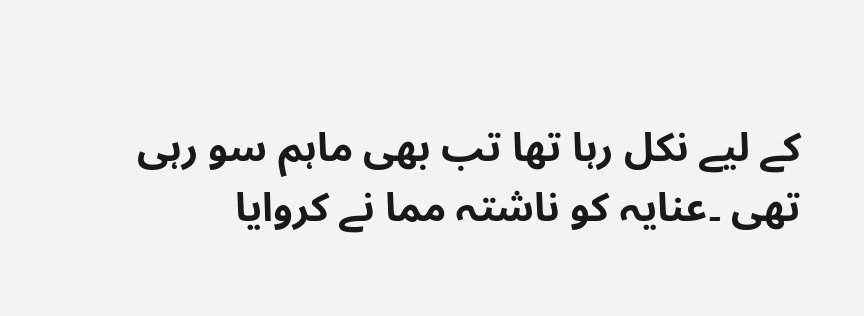کے لیے نکل رہا تھا تب بھی ماہم سو رہی تھی ۔عنایہ کو ناشتہ مما نے کروایا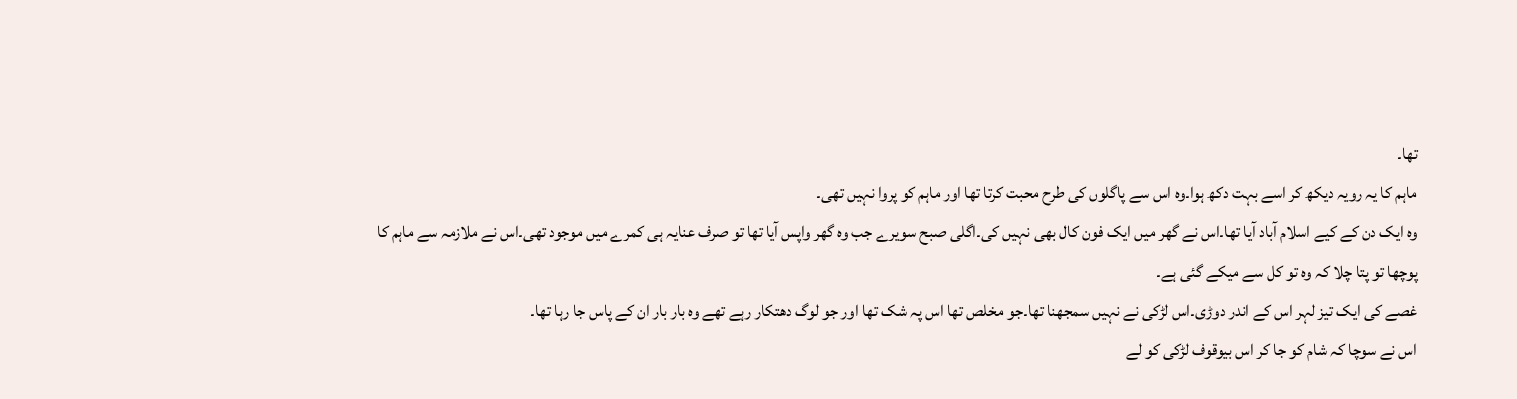تھا۔
ماہم کا یہ رویہ دیکھ کر اسے بہت دکھ ہوا۔وہ اس سے پاگلوں کی طرح محبت کرتا تھا اور ماہم کو پروا نہیں تھی۔
وہ ایک دن کے کیے اسلام آباد آیا تھا۔اس نے گھر میں ایک فون کال بھی نہیں کی۔اگلی صبح سویرے جب وہ گھر واپس آیا تھا تو صرف عنایہ ہی کمرے میں موجود تھی۔اس نے ملازمہ سے ماہم کا پوچھا تو پتا چلا کہ وہ تو کل سے میکے گئی ہے۔
غصے کی ایک تیز لہر اس کے اندر دوڑی۔اس لڑکی نے نہیں سمجھنا تھا۔جو مخلص تھا اس پہ شک تھا اور جو لوگ دھتکار رہے تھے وہ بار بار ان کے پاس جا رہا تھا۔
اس نے سوچا کہ شام کو جا کر اس بیوقوف لڑکی کو لے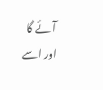آئے گا اور اسے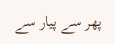پھر سے پیار سے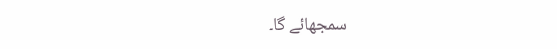سمجھائے گا۔